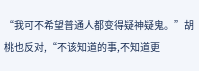“我可不希望普通人都变得疑神疑鬼。”胡桃也反对,“不该知道的事,不知道更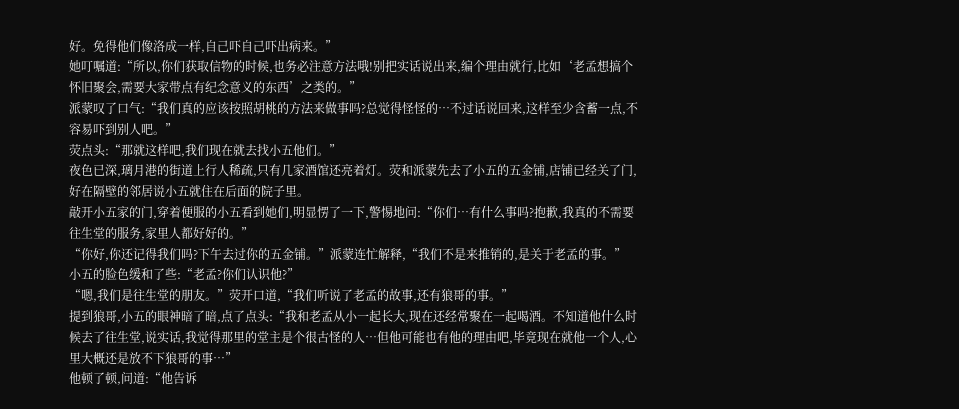好。免得他们像洛成一样,自己吓自己吓出病来。”
她叮嘱道:“所以,你们获取信物的时候,也务必注意方法哦!别把实话说出来,编个理由就行,比如‘老孟想搞个怀旧聚会,需要大家带点有纪念意义的东西’之类的。”
派蒙叹了口气:“我们真的应该按照胡桃的方法来做事吗?总觉得怪怪的…不过话说回来,这样至少含蓄一点,不容易吓到别人吧。”
荧点头:“那就这样吧,我们现在就去找小五他们。”
夜色已深,璃月港的街道上行人稀疏,只有几家酒馆还亮着灯。荧和派蒙先去了小五的五金铺,店铺已经关了门,好在隔壁的邻居说小五就住在后面的院子里。
敲开小五家的门,穿着便服的小五看到她们,明显愣了一下,警惕地问:“你们…有什么事吗?抱歉,我真的不需要往生堂的服务,家里人都好好的。”
“你好,你还记得我们吗?下午去过你的五金铺。”派蒙连忙解释,“我们不是来推销的,是关于老孟的事。”
小五的脸色缓和了些:“老孟?你们认识他?”
“嗯,我们是往生堂的朋友。”荧开口道,“我们听说了老孟的故事,还有狼哥的事。”
提到狼哥,小五的眼神暗了暗,点了点头:“我和老孟从小一起长大,现在还经常聚在一起喝酒。不知道他什么时候去了往生堂,说实话,我觉得那里的堂主是个很古怪的人…但他可能也有他的理由吧,毕竟现在就他一个人,心里大概还是放不下狼哥的事…”
他顿了顿,问道:“他告诉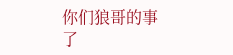你们狼哥的事了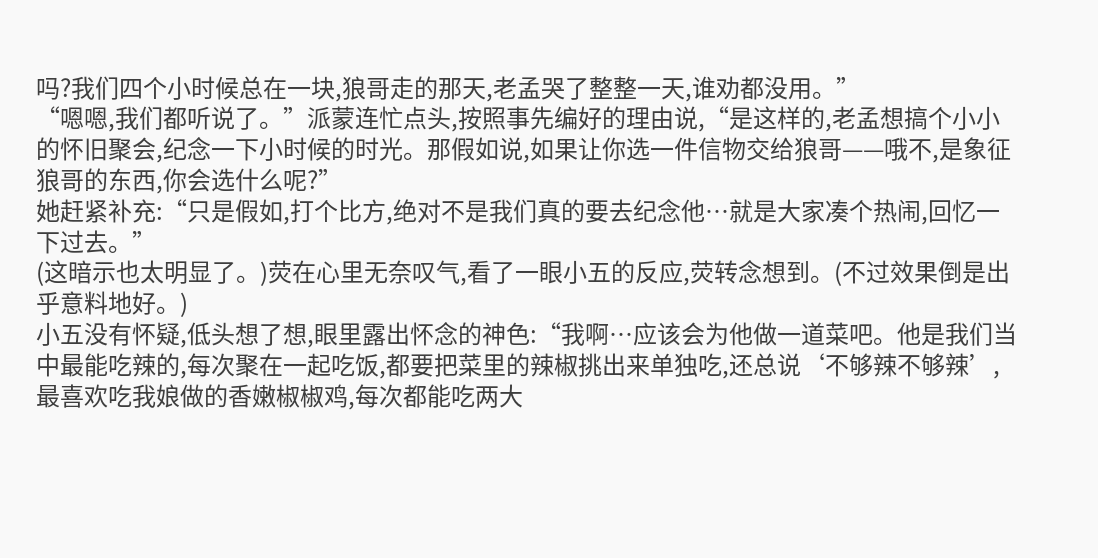吗?我们四个小时候总在一块,狼哥走的那天,老孟哭了整整一天,谁劝都没用。”
“嗯嗯,我们都听说了。”派蒙连忙点头,按照事先编好的理由说,“是这样的,老孟想搞个小小的怀旧聚会,纪念一下小时候的时光。那假如说,如果让你选一件信物交给狼哥——哦不,是象征狼哥的东西,你会选什么呢?”
她赶紧补充:“只是假如,打个比方,绝对不是我们真的要去纪念他…就是大家凑个热闹,回忆一下过去。”
(这暗示也太明显了。)荧在心里无奈叹气,看了一眼小五的反应,荧转念想到。(不过效果倒是出乎意料地好。)
小五没有怀疑,低头想了想,眼里露出怀念的神色:“我啊…应该会为他做一道菜吧。他是我们当中最能吃辣的,每次聚在一起吃饭,都要把菜里的辣椒挑出来单独吃,还总说‘不够辣不够辣’,最喜欢吃我娘做的香嫩椒椒鸡,每次都能吃两大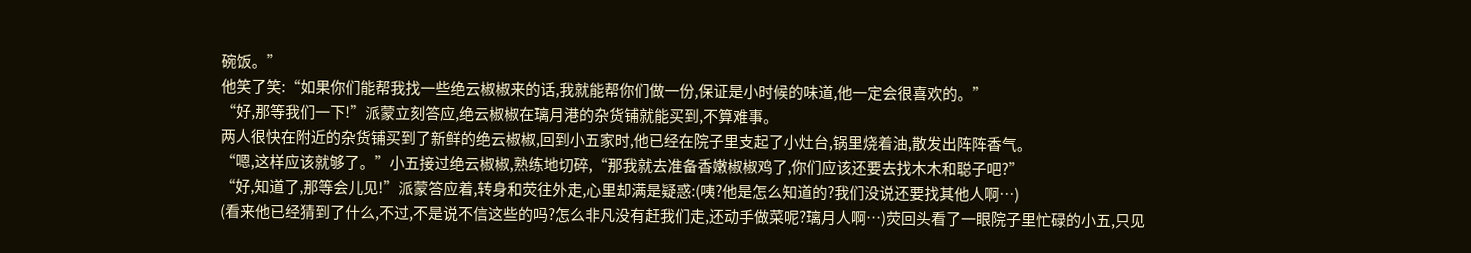碗饭。”
他笑了笑:“如果你们能帮我找一些绝云椒椒来的话,我就能帮你们做一份,保证是小时候的味道,他一定会很喜欢的。”
“好,那等我们一下!”派蒙立刻答应,绝云椒椒在璃月港的杂货铺就能买到,不算难事。
两人很快在附近的杂货铺买到了新鲜的绝云椒椒,回到小五家时,他已经在院子里支起了小灶台,锅里烧着油,散发出阵阵香气。
“嗯,这样应该就够了。”小五接过绝云椒椒,熟练地切碎,“那我就去准备香嫩椒椒鸡了,你们应该还要去找木木和聪子吧?”
“好,知道了,那等会儿见!”派蒙答应着,转身和荧往外走,心里却满是疑惑:(咦?他是怎么知道的?我们没说还要找其他人啊…)
(看来他已经猜到了什么,不过,不是说不信这些的吗?怎么非凡没有赶我们走,还动手做菜呢?璃月人啊…)荧回头看了一眼院子里忙碌的小五,只见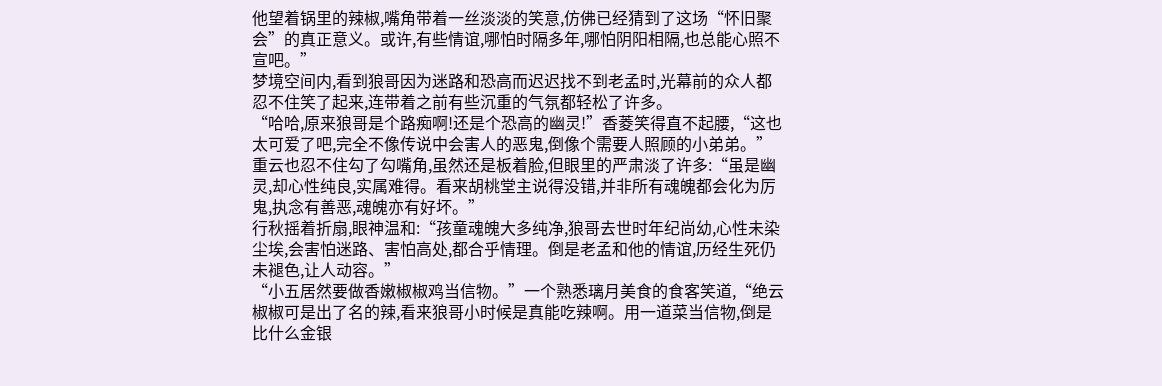他望着锅里的辣椒,嘴角带着一丝淡淡的笑意,仿佛已经猜到了这场“怀旧聚会”的真正意义。或许,有些情谊,哪怕时隔多年,哪怕阴阳相隔,也总能心照不宣吧。”
梦境空间内,看到狼哥因为迷路和恐高而迟迟找不到老孟时,光幕前的众人都忍不住笑了起来,连带着之前有些沉重的气氛都轻松了许多。
“哈哈,原来狼哥是个路痴啊!还是个恐高的幽灵!”香菱笑得直不起腰,“这也太可爱了吧,完全不像传说中会害人的恶鬼,倒像个需要人照顾的小弟弟。”
重云也忍不住勾了勾嘴角,虽然还是板着脸,但眼里的严肃淡了许多:“虽是幽灵,却心性纯良,实属难得。看来胡桃堂主说得没错,并非所有魂魄都会化为厉鬼,执念有善恶,魂魄亦有好坏。”
行秋摇着折扇,眼神温和:“孩童魂魄大多纯净,狼哥去世时年纪尚幼,心性未染尘埃,会害怕迷路、害怕高处,都合乎情理。倒是老孟和他的情谊,历经生死仍未褪色,让人动容。”
“小五居然要做香嫩椒椒鸡当信物。”一个熟悉璃月美食的食客笑道,“绝云椒椒可是出了名的辣,看来狼哥小时候是真能吃辣啊。用一道菜当信物,倒是比什么金银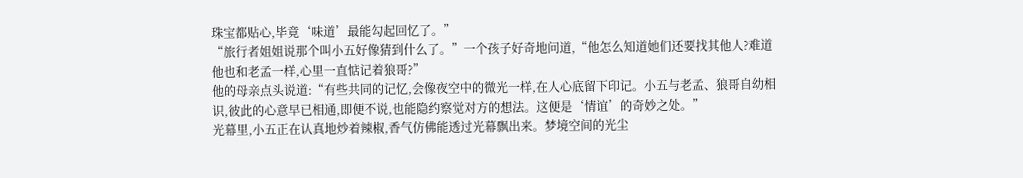珠宝都贴心,毕竟‘味道’最能勾起回忆了。”
“旅行者姐姐说那个叫小五好像猜到什么了。”一个孩子好奇地问道,“他怎么知道她们还要找其他人?难道他也和老孟一样,心里一直惦记着狼哥?”
他的母亲点头说道:“有些共同的记忆,会像夜空中的微光一样,在人心底留下印记。小五与老孟、狼哥自幼相识,彼此的心意早已相通,即便不说,也能隐约察觉对方的想法。这便是‘情谊’的奇妙之处。”
光幕里,小五正在认真地炒着辣椒,香气仿佛能透过光幕飘出来。梦境空间的光尘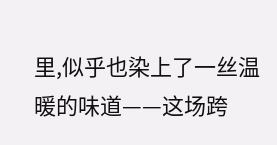里,似乎也染上了一丝温暖的味道——这场跨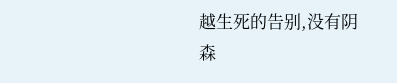越生死的告别,没有阴森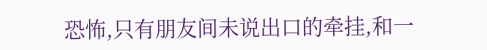恐怖,只有朋友间未说出口的牵挂,和一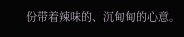份带着辣味的、沉甸甸的心意。